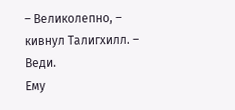– Великолепно, – кивнул Талигхилл. – Веди.
Ему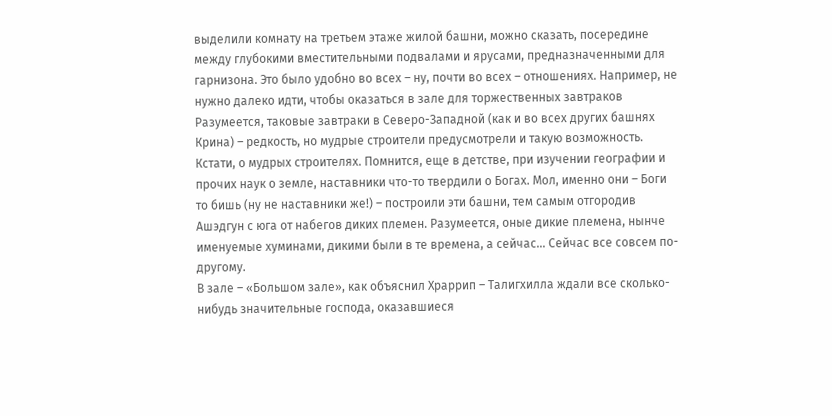выделили комнату на третьем этаже жилой башни, можно сказать, посередине между глубокими вместительными подвалами и ярусами, предназначенными для гарнизона. Это было удобно во всех – ну, почти во всех – отношениях. Например, не нужно далеко идти, чтобы оказаться в зале для торжественных завтраков Разумеется, таковые завтраки в Северо-Западной (как и во всех других башнях Крина) – редкость, но мудрые строители предусмотрели и такую возможность.
Кстати, о мудрых строителях. Помнится, еще в детстве, при изучении географии и прочих наук о земле, наставники что-то твердили о Богах. Мол, именно они – Боги то бишь (ну не наставники же!) – построили эти башни, тем самым отгородив Ашэдгун с юга от набегов диких племен. Разумеется, оные дикие племена, нынче именуемые хуминами, дикими были в те времена, а сейчас… Сейчас все совсем по-другому.
В зале – «Большом зале», как объяснил Храррип – Талигхилла ждали все сколько-нибудь значительные господа, оказавшиеся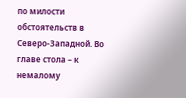по милости обстоятельств в Северо-Западной. Во главе стола – к немалому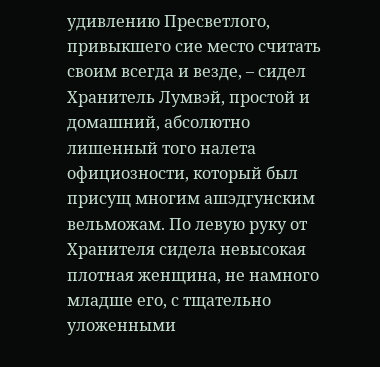удивлению Пресветлого, привыкшего сие место считать своим всегда и везде, – сидел Хранитель Лумвэй, простой и домашний, абсолютно лишенный того налета официозности, который был присущ многим ашэдгунским вельможам. По левую руку от Хранителя сидела невысокая плотная женщина, не намного младше его, с тщательно уложенными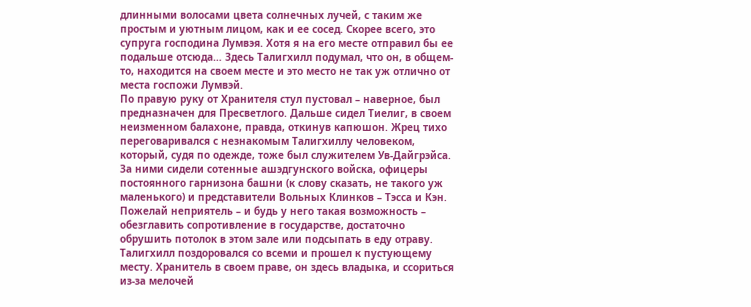длинными волосами цвета солнечных лучей, с таким же простым и уютным лицом, как и ее сосед. Скорее всего, это супруга господина Лумвэя. Хотя я на его месте отправил бы ее подальше отсюда… Здесь Талигхилл подумал, что он, в общем-то, находится на своем месте и это место не так уж отлично от места госпожи Лумвэй.
По правую руку от Хранителя стул пустовал – наверное, был предназначен для Пресветлого. Дальше сидел Тиелиг, в своем неизменном балахоне, правда, откинув капюшон. Жрец тихо переговаривался с незнакомым Талигхиллу человеком, который, судя по одежде, тоже был служителем Ув-Дайгрэйса. За ними сидели сотенные ашэдгунского войска, офицеры постоянного гарнизона башни (к слову сказать, не такого уж маленького) и представители Вольных Клинков – Тэсса и Кэн. Пожелай неприятель – и будь у него такая возможность – обезглавить сопротивление в государстве, достаточно обрушить потолок в этом зале или подсыпать в еду отраву.
Талигхилл поздоровался со всеми и прошел к пустующему месту. Хранитель в своем праве, он здесь владыка, и ссориться из-за мелочей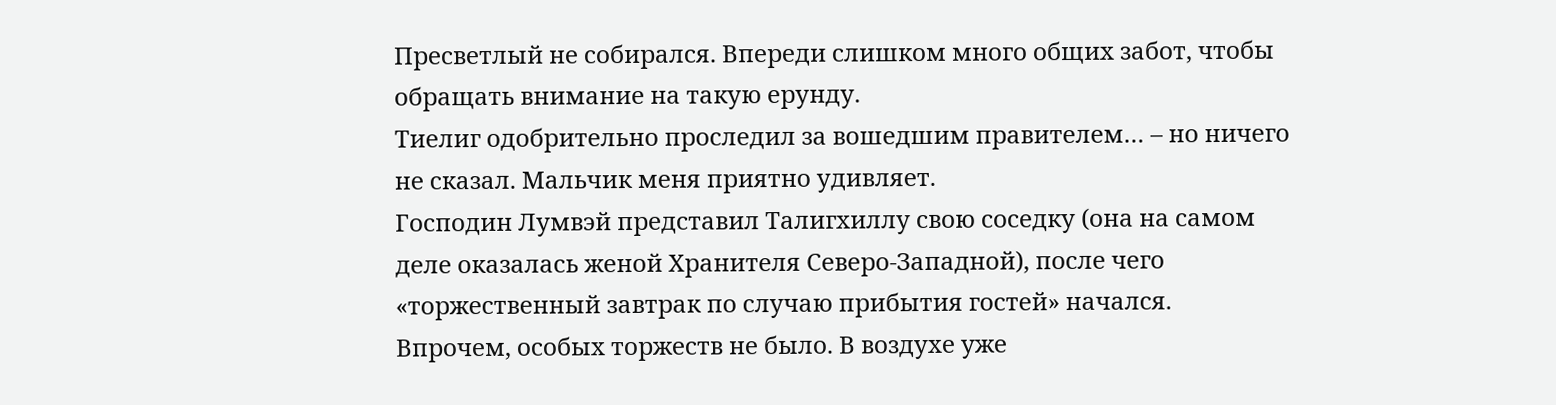Пресветлый не собирался. Впереди слишком много общих забот, чтобы обращать внимание на такую ерунду.
Тиелиг одобрительно проследил за вошедшим правителем… – но ничего не сказал. Мальчик меня приятно удивляет.
Господин Лумвэй представил Талигхиллу свою соседку (она на самом деле оказалась женой Хранителя Северо-Западной), после чего «торжественный завтрак по случаю прибытия гостей» начался.
Впрочем, особых торжеств не было. В воздухе уже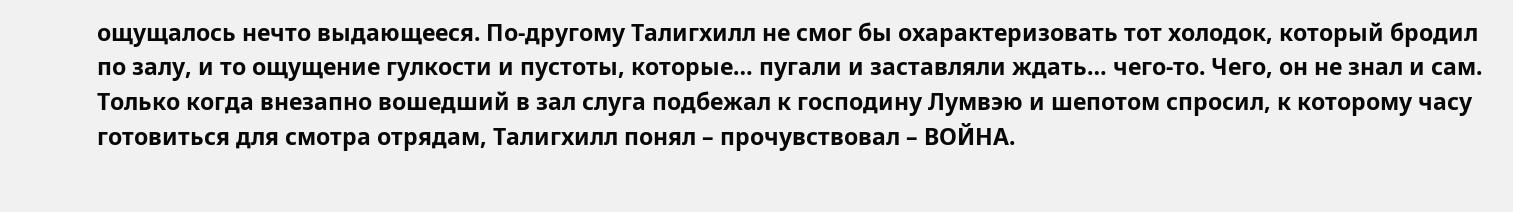ощущалось нечто выдающееся. По-другому Талигхилл не смог бы охарактеризовать тот холодок, который бродил по залу, и то ощущение гулкости и пустоты, которые… пугали и заставляли ждать… чего-то. Чего, он не знал и сам.
Только когда внезапно вошедший в зал слуга подбежал к господину Лумвэю и шепотом спросил, к которому часу готовиться для смотра отрядам, Талигхилл понял – прочувствовал – ВОЙНА.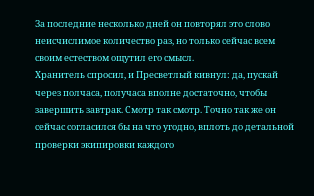За последние несколько дней он повторял это слово неисчислимое количество раз, но только сейчас всем своим естеством ощутил его смысл.
Хранитель спросил, и Пресветлый кивнул: да, пускай через полчаса, получаса вполне достаточно, чтобы завершить завтрак. Смотр так смотр. Точно так же он сейчас согласился бы на что угодно, вплоть до детальной проверки экипировки каждого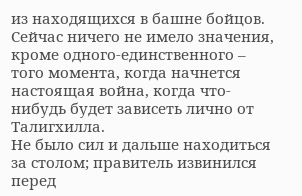из находящихся в башне бойцов. Сейчас ничего не имело значения, кроме одного-единственного – того момента, когда начнется настоящая война, когда что-нибудь будет зависеть лично от Талигхилла.
Не было сил и дальше находиться за столом; правитель извинился перед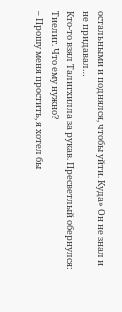остальными и поднялся, чтобы уйти. Куда» Он не знал и не придавал…
Кто-то взял Талигхилла за рукав. Пресветлый обернулся: Тиелиг. Что ему нужно?
– Прошу меня простить, я хотел бы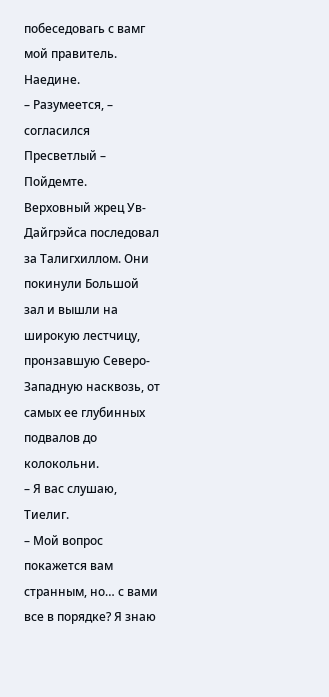побеседовагь с вамг мой правитель. Наедине.
– Разумеется, – согласился Пресветлый – Пойдемте.
Верховный жрец Ув-Дайгрэйса последовал за Талигхиллом. Они покинули Большой зал и вышли на широкую лестчицу, пронзавшую Северо-Западную насквозь, от самых ее глубинных подвалов до колокольни.
– Я вас слушаю, Тиелиг.
– Мой вопрос покажется вам странным, но… с вами все в порядке? Я знаю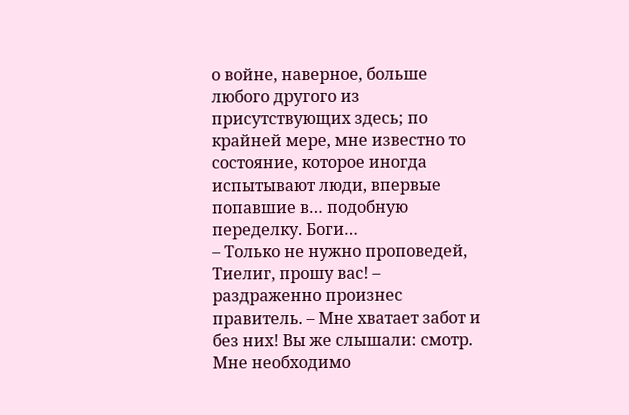о войне, наверное, больше любого другого из присутствующих здесь; по крайней мере, мне известно то состояние, которое иногда испытывают люди, впервые попавшие в… подобную переделку. Боги…
– Только не нужно проповедей, Тиелиг, прошу вас! – раздраженно произнес правитель. – Мне хватает забот и без них! Вы же слышали: смотр. Мне необходимо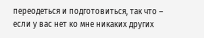переодеться и подготовиться, так что – если у вас нет ко мне никаких других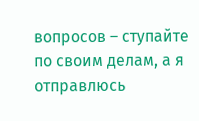вопросов – ступайте по своим делам, а я отправлюсь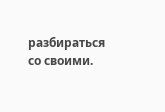разбираться со своими.